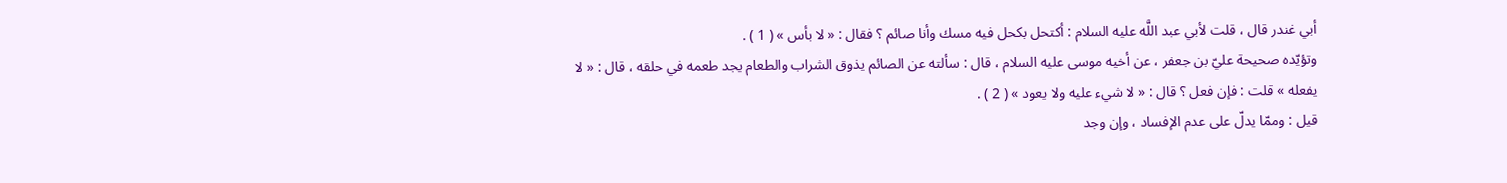أبي غندر قال ، قلت لأبي عبد اللَّه عليه السلام : أكتحل بكحل فيه مسك وأنا صائم ؟ فقال : « لا بأس » ( 1 ) .
وتؤيّده صحيحة عليّ بن جعفر ، عن أخيه موسى عليه السلام ، قال : سألته عن الصائم يذوق الشراب والطعام يجد طعمه في حلقه ، قال : « لا يفعله » قلت : فإن فعل ؟ قال : « لا شيء عليه ولا يعود » ( 2 ) .
قيل : وممّا يدلّ على عدم الإفساد ، وإن وجد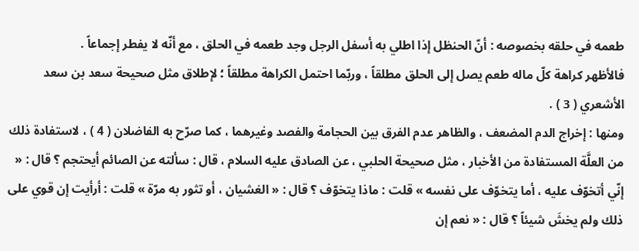طعمه في حلقه بخصوصه : أنّ الحنظل إذا اطلي به أسفل الرجل وجد طعمه في الحلق ، مع أنّه لا يفطر إجماعاً .
فالأظهر كراهة كلّ ماله طعم يصل إلى الحلق مطلقاً ، وربّما احتمل الكراهة مطلقاً ؛ لإطلاق مثل صحيحة سعد بن سعد الأشعري ( 3 ) .
ومنها : إخراج الدم المضعف ، والظاهر عدم الفرق بين الحجامة والفصد وغيرهما ، كما صرّح به الفاضلان ( 4 ) ، لاستفادة ذلك من العلَّة المستفادة من الأخبار ، مثل صحيحة الحلبي ، عن الصادق عليه السلام ، قال : سألته عن الصائم أيحتجم ؟ قال : « إنّي أتخوّف عليه ، أما يتخوّف على نفسه » قلت : ماذا يتخوّف ؟ قال : « الغشيان ، أو تثور به مرّة » قلت : أرأيت إن قوي على ذلك ولم يخشَ شيئاً ؟ قال : « نعم إن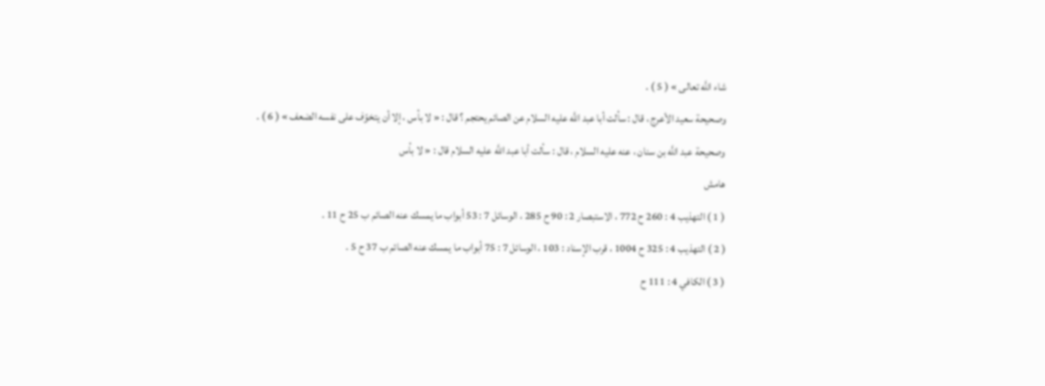شاء اللَّه تعالى » ( 5 ) .
وصحيحة سعيد الأعرج ، قال : سألت أبا عبد اللَّه عليه السلام عن الصائم يحتجم ؟ قال : « لا بأس ، إلا أن يتخوّف على نفسه الضعف » ( 6 ) .
وصحيحة عبد اللَّه بن سنان ، عنه عليه السلام ، قال : سألت أبا عبد اللَّه عليه السلام قال : « لا بأس
هامش
( 1 ) التهذيب 4 : 260 ح 772 ، الاستبصار 2 : 90 ح 285 ، الوسائل 7 : 53 أبواب ما يمسك عنه الصائم ب 25 ح 11 .
( 2 ) التهذيب 4 : 325 ح 1004 ، قرب الإسناد : 103 ، الوسائل 7 : 75 أبواب ما يمسك عنه الصائم ب 37 ح 5 .
( 3 ) الكافي 4 : 111 ح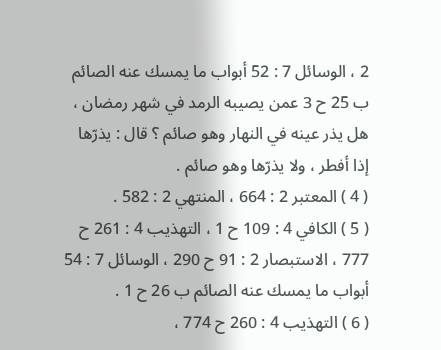2 ، الوسائل 7 : 52 أبواب ما يمسك عنه الصائم ب 25 ح 3 عمن يصيبه الرمد في شهر رمضان ، هل يذر عينه في النهار وهو صائم ؟ قال : يذرّها إذا أفطر ، ولا يذرّها وهو صائم .
( 4 ) المعتبر 2 : 664 ، المنتهي 2 : 582 .
( 5 ) الكافي 4 : 109 ح 1 ، التهذيب 4 : 261 ح 777 ، الاستبصار 2 : 91 ح 290 ، الوسائل 7 : 54 أبواب ما يمسك عنه الصائم ب 26 ح 1 .
( 6 ) التهذيب 4 : 260 ح 774 ،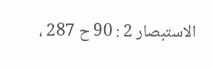الاستبصار 2 : 90 ح 287 ،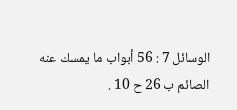الوسائل 7 : 56 أبواب ما يمسك عنه الصائم ب 26 ح 10 .